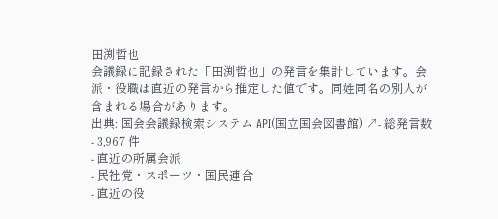田渕哲也
会議録に記録された「田渕哲也」の発言を集計しています。会派・役職は直近の発言から推定した値です。同姓同名の別人が含まれる場合があります。
出典: 国会会議録検索システム API(国立国会図書館) ↗- 総発言数
- 3,967 件
- 直近の所属会派
- 民社党・スポーツ・国民連合
- 直近の役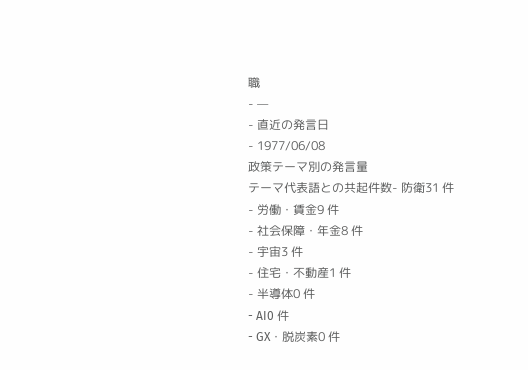職
- —
- 直近の発言日
- 1977/06/08
政策テーマ別の発言量
テーマ代表語との共起件数- 防衛31 件
- 労働・賃金9 件
- 社会保障・年金8 件
- 宇宙3 件
- 住宅・不動産1 件
- 半導体0 件
- AI0 件
- GX・脱炭素0 件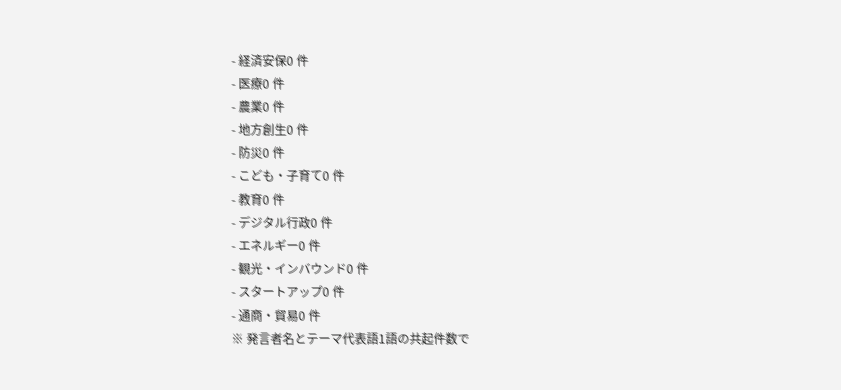- 経済安保0 件
- 医療0 件
- 農業0 件
- 地方創生0 件
- 防災0 件
- こども・子育て0 件
- 教育0 件
- デジタル行政0 件
- エネルギー0 件
- 観光・インバウンド0 件
- スタートアップ0 件
- 通商・貿易0 件
※ 発言者名とテーマ代表語1語の共起件数で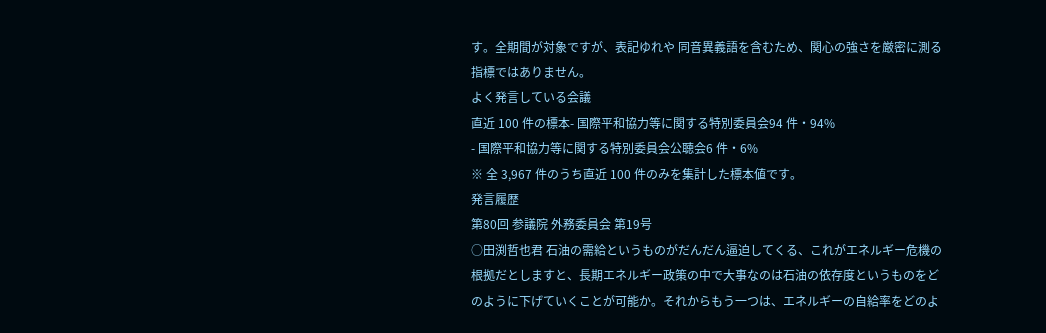す。全期間が対象ですが、表記ゆれや 同音異義語を含むため、関心の強さを厳密に測る指標ではありません。
よく発言している会議
直近 100 件の標本- 国際平和協力等に関する特別委員会94 件・94%
- 国際平和協力等に関する特別委員会公聴会6 件・6%
※ 全 3,967 件のうち直近 100 件のみを集計した標本値です。
発言履歴
第80回 参議院 外務委員会 第19号
○田渕哲也君 石油の需給というものがだんだん逼迫してくる、これがエネルギー危機の根拠だとしますと、長期エネルギー政策の中で大事なのは石油の依存度というものをどのように下げていくことが可能か。それからもう一つは、エネルギーの自給率をどのよ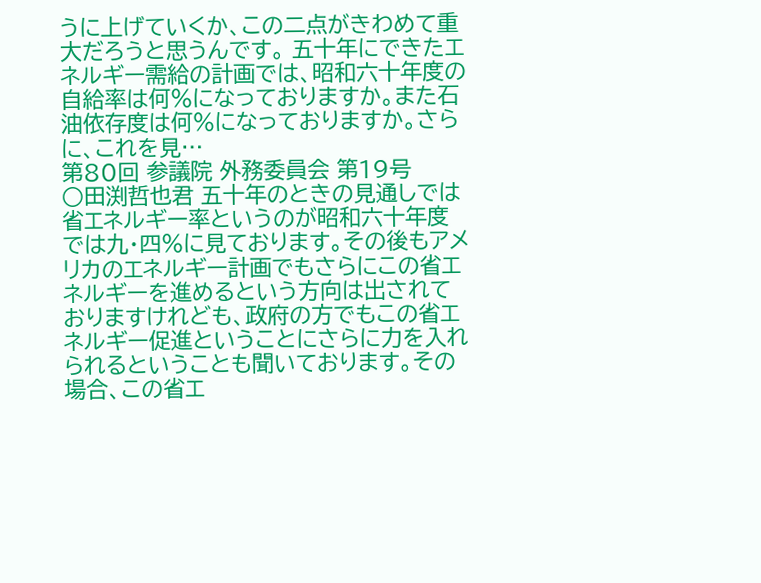うに上げていくか、この二点がきわめて重大だろうと思うんです。 五十年にできたエネルギー需給の計画では、昭和六十年度の自給率は何%になっておりますか。また石油依存度は何%になっておりますか。さらに、これを見…
第80回 参議院 外務委員会 第19号
○田渕哲也君 五十年のときの見通しでは省エネルギー率というのが昭和六十年度では九・四%に見ております。その後もアメリカのエネルギー計画でもさらにこの省エネルギーを進めるという方向は出されておりますけれども、政府の方でもこの省エネルギー促進ということにさらに力を入れられるということも聞いております。その場合、この省エ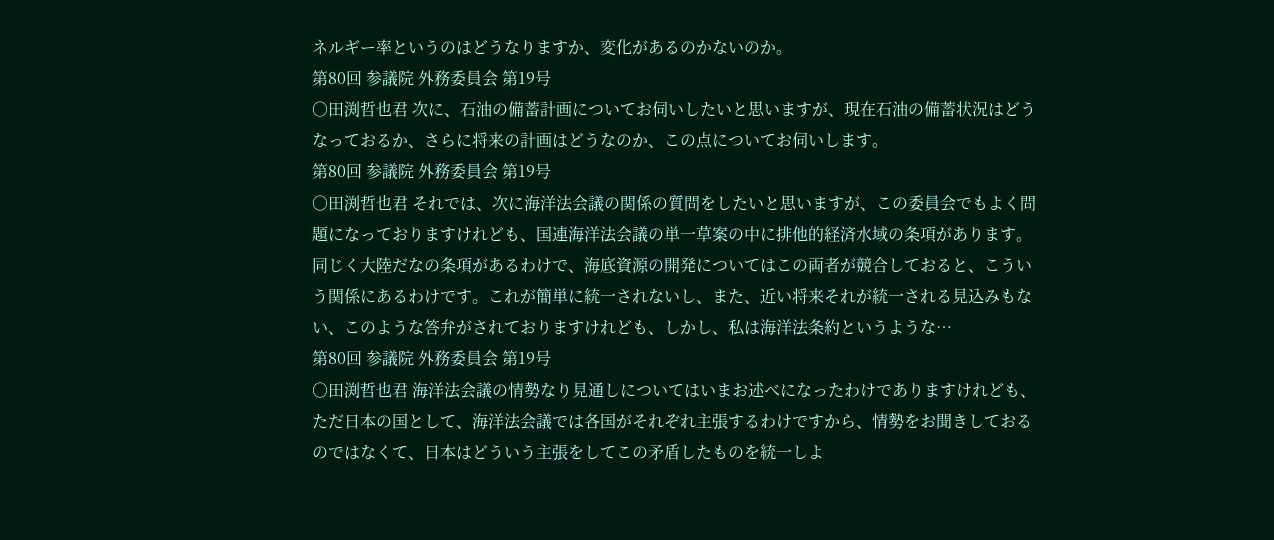ネルギー率というのはどうなりますか、変化があるのかないのか。
第80回 参議院 外務委員会 第19号
○田渕哲也君 次に、石油の備蓄計画についてお伺いしたいと思いますが、現在石油の備蓄状況はどうなっておるか、さらに将来の計画はどうなのか、この点についてお伺いします。
第80回 参議院 外務委員会 第19号
○田渕哲也君 それでは、次に海洋法会議の関係の質問をしたいと思いますが、この委員会でもよく問題になっておりますけれども、国連海洋法会議の単一草案の中に排他的経済水域の条項があります。同じく大陸だなの条項があるわけで、海底資源の開発についてはこの両者が競合しておると、こういう関係にあるわけです。これが簡単に統一されないし、また、近い将来それが統一される見込みもない、このような答弁がされておりますけれども、しかし、私は海洋法条約というような…
第80回 参議院 外務委員会 第19号
○田渕哲也君 海洋法会議の情勢なり見通しについてはいまお述べになったわけでありますけれども、ただ日本の国として、海洋法会議では各国がそれぞれ主張するわけですから、情勢をお聞きしておるのではなくて、日本はどういう主張をしてこの矛盾したものを統一しよ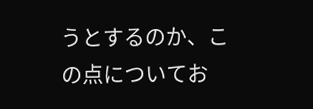うとするのか、この点についてお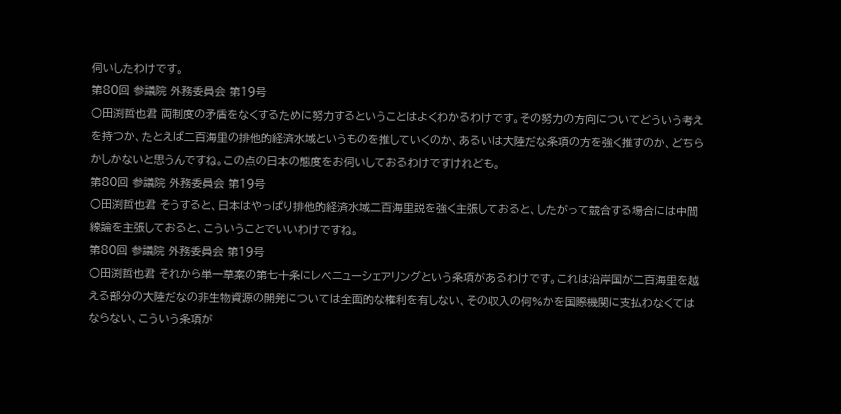伺いしたわけです。
第80回 参議院 外務委員会 第19号
○田渕哲也君 両制度の矛盾をなくするために努力するということはよくわかるわけです。その努力の方向についてどういう考えを持つか、たとえば二百海里の排他的経済水域というものを推していくのか、あるいは大陸だな条項の方を強く推すのか、どちらかしかないと思うんですね。この点の日本の態度をお伺いしておるわけですけれども。
第80回 参議院 外務委員会 第19号
○田渕哲也君 そうすると、日本はやっぱり排他的経済水域二百海里説を強く主張しておると、したがって競合する場合には中間線論を主張しておると、こういうことでいいわけですね。
第80回 参議院 外務委員会 第19号
○田渕哲也君 それから単一草案の第七十条にレベニューシェアリングという条項があるわけです。これは沿岸国が二百海里を越える部分の大陸だなの非生物資源の開発については全面的な権利を有しない、その収入の何%かを国際機関に支払わなくてはならない、こういう条項が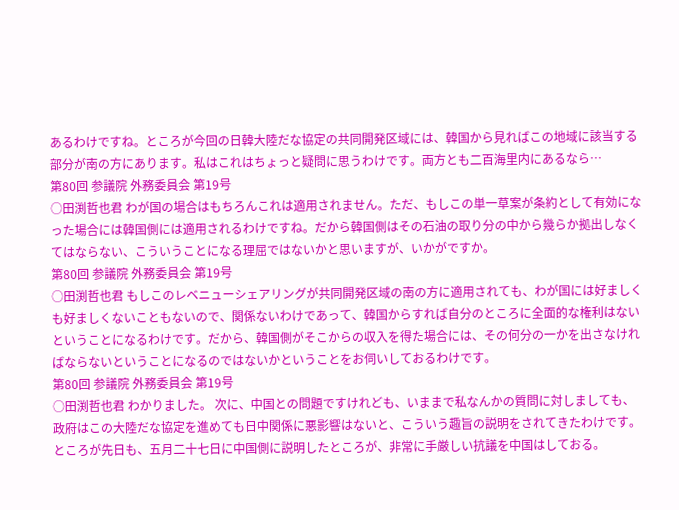あるわけですね。ところが今回の日韓大陸だな協定の共同開発区域には、韓国から見ればこの地域に該当する部分が南の方にあります。私はこれはちょっと疑問に思うわけです。両方とも二百海里内にあるなら…
第80回 参議院 外務委員会 第19号
○田渕哲也君 わが国の場合はもちろんこれは適用されません。ただ、もしこの単一草案が条約として有効になった場合には韓国側には適用されるわけですね。だから韓国側はその石油の取り分の中から幾らか拠出しなくてはならない、こういうことになる理屈ではないかと思いますが、いかがですか。
第80回 参議院 外務委員会 第19号
○田渕哲也君 もしこのレベニューシェアリングが共同開発区域の南の方に適用されても、わが国には好ましくも好ましくないこともないので、関係ないわけであって、韓国からすれば自分のところに全面的な権利はないということになるわけです。だから、韓国側がそこからの収入を得た場合には、その何分の一かを出さなければならないということになるのではないかということをお伺いしておるわけです。
第80回 参議院 外務委員会 第19号
○田渕哲也君 わかりました。 次に、中国との問題ですけれども、いままで私なんかの質問に対しましても、政府はこの大陸だな協定を進めても日中関係に悪影響はないと、こういう趣旨の説明をされてきたわけです。ところが先日も、五月二十七日に中国側に説明したところが、非常に手厳しい抗議を中国はしておる。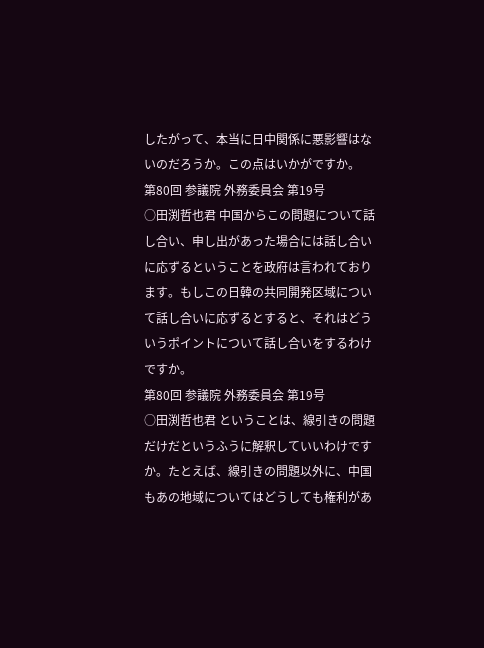したがって、本当に日中関係に悪影響はないのだろうか。この点はいかがですか。
第80回 参議院 外務委員会 第19号
○田渕哲也君 中国からこの問題について話し合い、申し出があった場合には話し合いに応ずるということを政府は言われております。もしこの日韓の共同開発区域について話し合いに応ずるとすると、それはどういうポイントについて話し合いをするわけですか。
第80回 参議院 外務委員会 第19号
○田渕哲也君 ということは、線引きの問題だけだというふうに解釈していいわけですか。たとえば、線引きの問題以外に、中国もあの地域についてはどうしても権利があ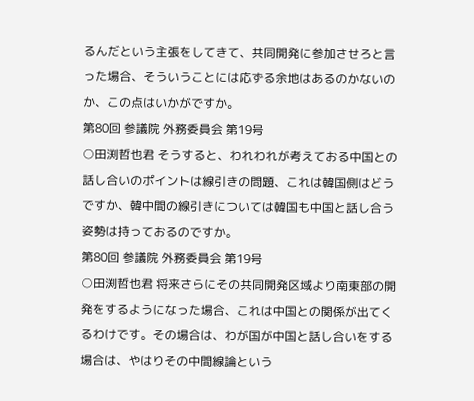るんだという主張をしてきて、共同開発に参加させろと言った場合、そういうことには応ずる余地はあるのかないのか、この点はいかがですか。
第80回 参議院 外務委員会 第19号
○田渕哲也君 そうすると、われわれが考えておる中国との話し合いのポイントは線引きの問題、これは韓国側はどうですか、韓中間の線引きについては韓国も中国と話し合う姿勢は持っておるのですか。
第80回 参議院 外務委員会 第19号
○田渕哲也君 将来さらにその共同開発区域より南東部の開発をするようになった場合、これは中国との関係が出てくるわけです。その場合は、わが国が中国と話し合いをする場合は、やはりその中間線論という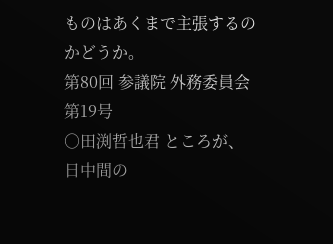ものはあくまで主張するのかどうか。
第80回 参議院 外務委員会 第19号
○田渕哲也君 ところが、日中間の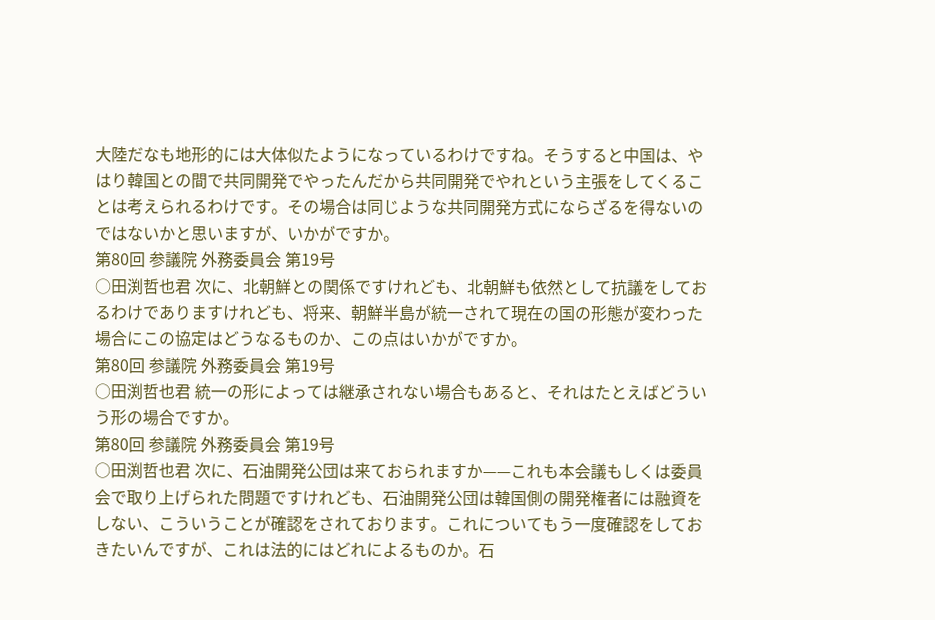大陸だなも地形的には大体似たようになっているわけですね。そうすると中国は、やはり韓国との間で共同開発でやったんだから共同開発でやれという主張をしてくることは考えられるわけです。その場合は同じような共同開発方式にならざるを得ないのではないかと思いますが、いかがですか。
第80回 参議院 外務委員会 第19号
○田渕哲也君 次に、北朝鮮との関係ですけれども、北朝鮮も依然として抗議をしておるわけでありますけれども、将来、朝鮮半島が統一されて現在の国の形態が変わった場合にこの協定はどうなるものか、この点はいかがですか。
第80回 参議院 外務委員会 第19号
○田渕哲也君 統一の形によっては継承されない場合もあると、それはたとえばどういう形の場合ですか。
第80回 参議院 外務委員会 第19号
○田渕哲也君 次に、石油開発公団は来ておられますか——これも本会議もしくは委員会で取り上げられた問題ですけれども、石油開発公団は韓国側の開発権者には融資をしない、こういうことが確認をされております。これについてもう一度確認をしておきたいんですが、これは法的にはどれによるものか。石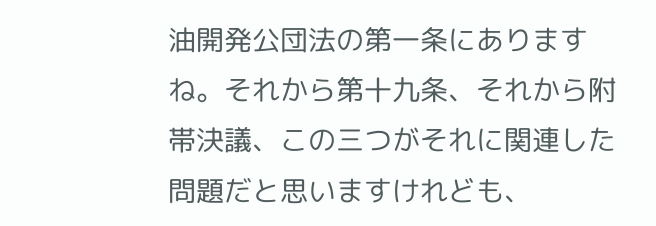油開発公団法の第一条にありますね。それから第十九条、それから附帯決議、この三つがそれに関連した問題だと思いますけれども、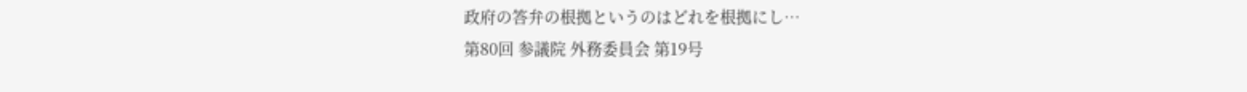政府の答弁の根拠というのはどれを根拠にし…
第80回 参議院 外務委員会 第19号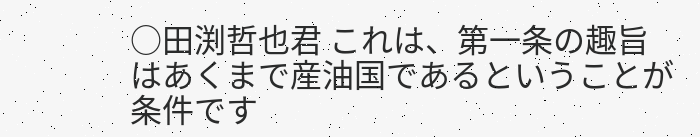○田渕哲也君 これは、第一条の趣旨はあくまで産油国であるということが条件です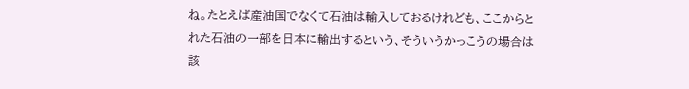ね。たとえば産油国でなくて石油は輸入しておるけれども、ここからとれた石油の一部を日本に輸出するという、そういうかっこうの場合は該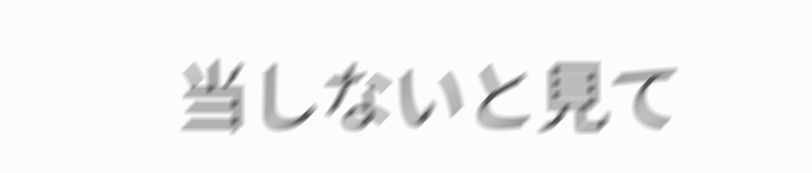当しないと見て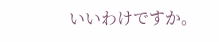いいわけですか。